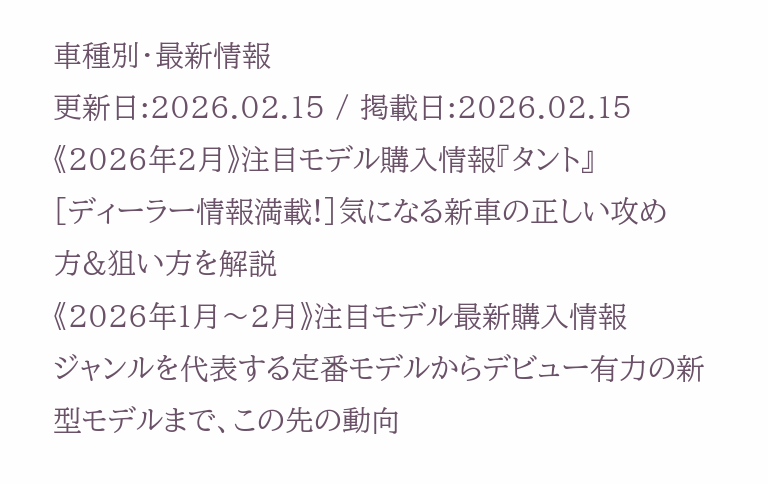車種別・最新情報
更新日:2026.02.15 / 掲載日:2026.02.15
《2026年2月》注目モデル購入情報『タント』
[ディーラー情報満載!]気になる新車の正しい攻め方&狙い方を解説
《2026年1月〜2月》注目モデル最新購入情報
ジャンルを代表する定番モデルからデビュー有力の新型モデルまで、この先の動向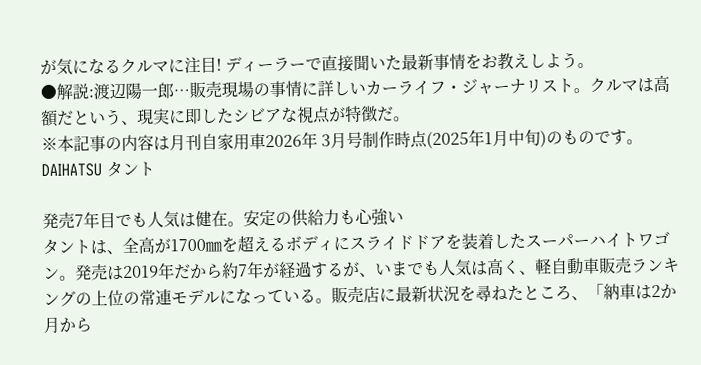が気になるクルマに注目! ディーラーで直接聞いた最新事情をお教えしよう。
●解説:渡辺陽一郎…販売現場の事情に詳しいカーライフ・ジャーナリスト。クルマは高額だという、現実に即したシビアな視点が特徴だ。
※本記事の内容は月刊自家用車2026年 3月号制作時点(2025年1月中旬)のものです。
DAIHATSU タント

発売7年目でも人気は健在。安定の供給力も心強い
タントは、全高が1700㎜を超えるボディにスライドドアを装着したスーパーハイトワゴン。発売は2019年だから約7年が経過するが、いまでも人気は高く、軽自動車販売ランキングの上位の常連モデルになっている。販売店に最新状況を尋ねたところ、「納車は2か月から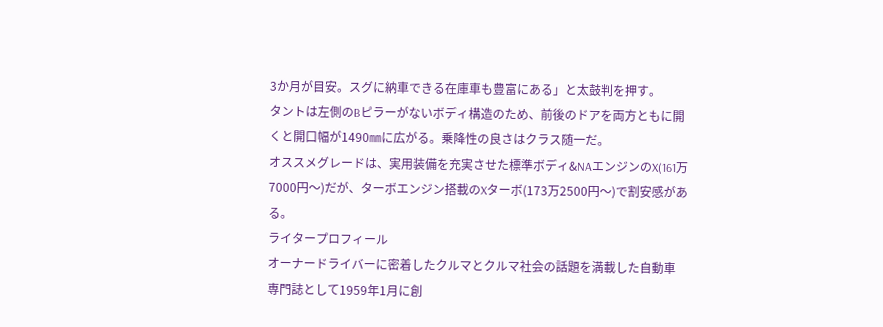3か月が目安。スグに納車できる在庫車も豊富にある」と太鼓判を押す。
タントは左側のBピラーがないボディ構造のため、前後のドアを両方ともに開くと開口幅が1490㎜に広がる。乗降性の良さはクラス随一だ。
オススメグレードは、実用装備を充実させた標準ボディ&NAエンジンのX(161万7000円〜)だが、ターボエンジン搭載のXターボ(173万2500円〜)で割安感がある。
ライタープロフィール
オーナードライバーに密着したクルマとクルマ社会の話題を満載した自動車専門誌として1959年1月に創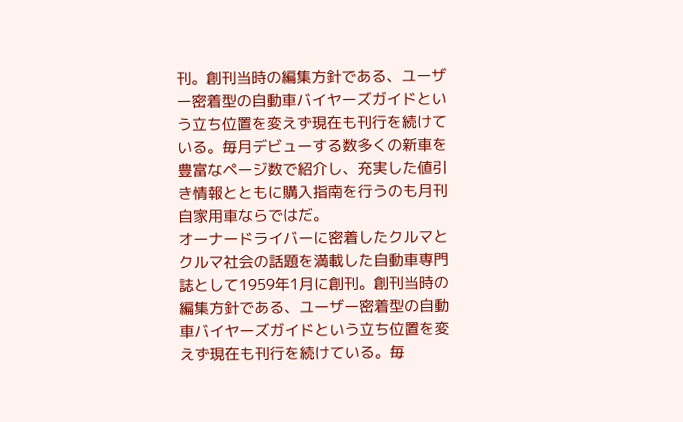刊。創刊当時の編集方針である、ユーザー密着型の自動車バイヤーズガイドという立ち位置を変えず現在も刊行を続けている。毎月デビューする数多くの新車を豊富なページ数で紹介し、充実した値引き情報とともに購入指南を行うのも月刊自家用車ならではだ。
オーナードライバーに密着したクルマとクルマ社会の話題を満載した自動車専門誌として1959年1月に創刊。創刊当時の編集方針である、ユーザー密着型の自動車バイヤーズガイドという立ち位置を変えず現在も刊行を続けている。毎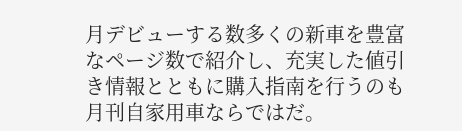月デビューする数多くの新車を豊富なページ数で紹介し、充実した値引き情報とともに購入指南を行うのも月刊自家用車ならではだ。